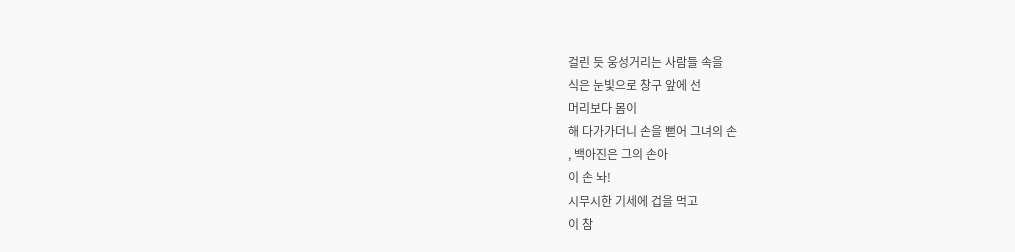걸린 듯 웅성거리는 사람들 속을
식은 눈빛으로 창구 앞에 선
머리보다 몸이
해 다가가더니 손을 뻗어 그녀의 손
, 백아진은 그의 손아
이 손 놔!
시무시한 기세에 겁을 먹고
이 참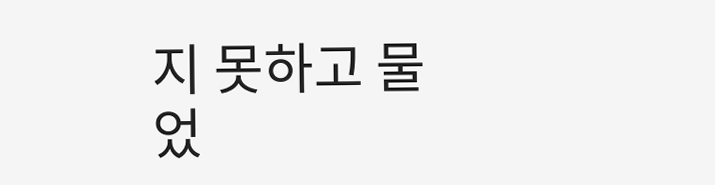지 못하고 물었